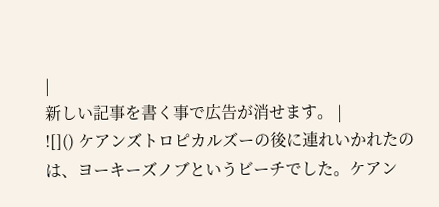|
新しい記事を書く事で広告が消せます。 |
![]() ケアンズトロピカルズーの後に連れいかれたのは、ヨーキーズノブというビーチでした。ケアン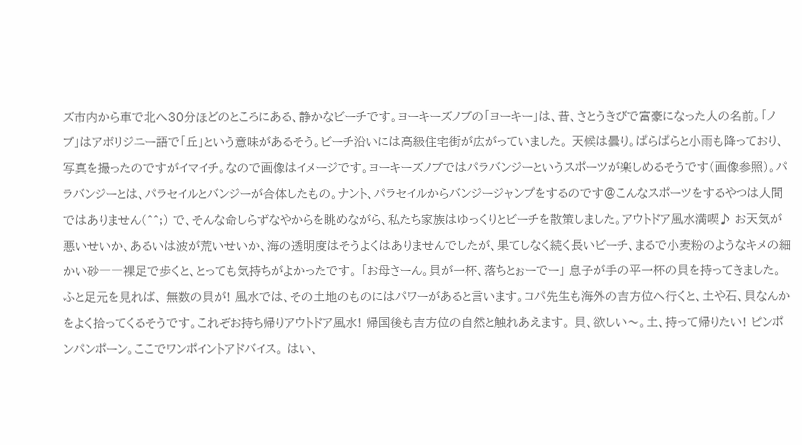ズ市内から車で北へ30分ほどのところにある、静かなビーチです。ヨーキーズノブの「ヨーキー」は、昔、さとうきびで富豪になった人の名前。「ノブ」はアボリジニー語で「丘」という意味があるそう。ビーチ沿いには高級住宅街が広がっていました。 天候は曇り。ぱらぱらと小雨も降っており、写真を撮ったのですがイマイチ。なので画像はイメージです。ヨーキーズノブではパラバンジーというスポーツが楽しめるそうです(画像参照)。パラバンジーとは、パラセイルとバンジーが合体したもの。ナント、パラセイルからバンジージャンプをするのです@こんなスポーツをするやつは人間ではありません(^^;) で、そんな命しらずなやからを眺めながら、私たち家族はゆっくりとビーチを散策しました。アウトドア風水満喫♪ お天気が悪いせいか、あるいは波が荒いせいか、海の透明度はそうよくはありませんでしたが、果てしなく続く長いビーチ、まるで小麦粉のようなキメの細かい砂――裸足で歩くと、とっても気持ちがよかったです。 「お母さーん。貝が一杯、落ちとぉーでー」 息子が手の平一杯の貝を持ってきました。ふと足元を見れば、 無数の貝が! 風水では、その土地のものにはパワーがあると言います。コパ先生も海外の吉方位へ行くと、土や石、貝なんかをよく拾ってくるそうです。これぞお持ち帰りアウトドア風水! 帰国後も吉方位の自然と触れあえます。 貝、欲しい〜。土、持って帰りたい! ピンポンパンポーン。ここでワンポイントアドバイス。 はい、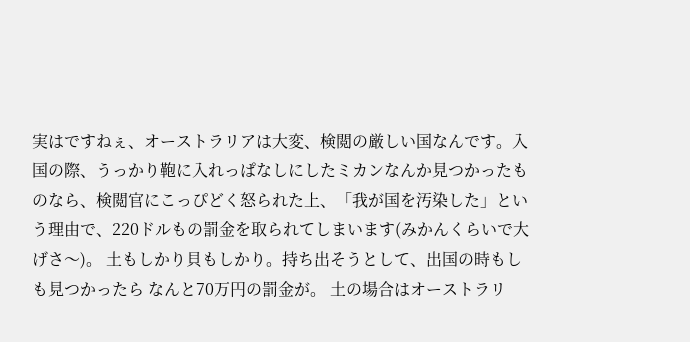実はですねぇ、オーストラリアは大変、検閲の厳しい国なんです。入国の際、うっかり鞄に入れっぱなしにしたミカンなんか見つかったものなら、検閲官にこっぴどく怒られた上、「我が国を汚染した」という理由で、220ドルもの罰金を取られてしまいます(みかんくらいで大げさ〜)。 土もしかり貝もしかり。持ち出そうとして、出国の時もしも見つかったら なんと70万円の罰金が。 土の場合はオーストラリ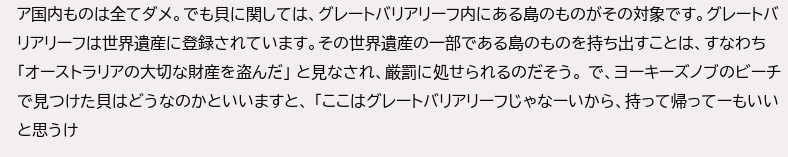ア国内ものは全てダメ。でも貝に関しては、グレートバリアリーフ内にある島のものがその対象です。グレートバリアリーフは世界遺産に登録されています。その世界遺産の一部である島のものを持ち出すことは、すなわち 「オーストラリアの大切な財産を盗んだ」 と見なされ、厳罰に処せられるのだそう。 で、ヨーキーズノブのビーチで見つけた貝はどうなのかといいますと、 「ここはグレートバリアリーフじゃなーいから、持って帰ってーもいいと思うけ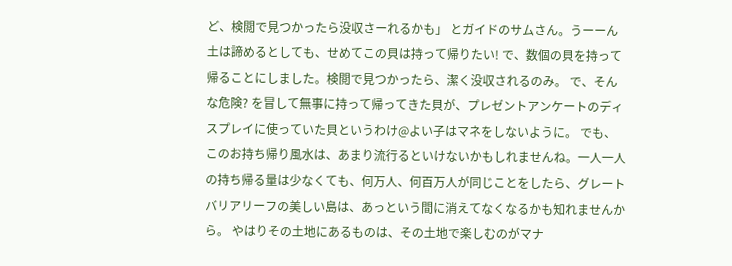ど、検閲で見つかったら没収さーれるかも」 とガイドのサムさん。うーーん土は諦めるとしても、せめてこの貝は持って帰りたい! で、数個の貝を持って帰ることにしました。検閲で見つかったら、潔く没収されるのみ。 で、そんな危険? を冒して無事に持って帰ってきた貝が、プレゼントアンケートのディスプレイに使っていた貝というわけ@よい子はマネをしないように。 でも、このお持ち帰り風水は、あまり流行るといけないかもしれませんね。一人一人の持ち帰る量は少なくても、何万人、何百万人が同じことをしたら、グレートバリアリーフの美しい島は、あっという間に消えてなくなるかも知れませんから。 やはりその土地にあるものは、その土地で楽しむのがマナ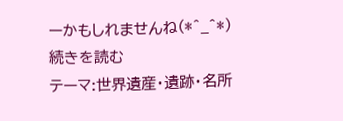ーかもしれませんね(*^_^*)
続きを読む
テーマ:世界遺産・遺跡・名所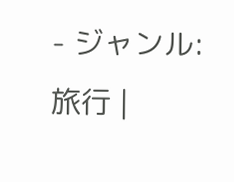- ジャンル:旅行 |